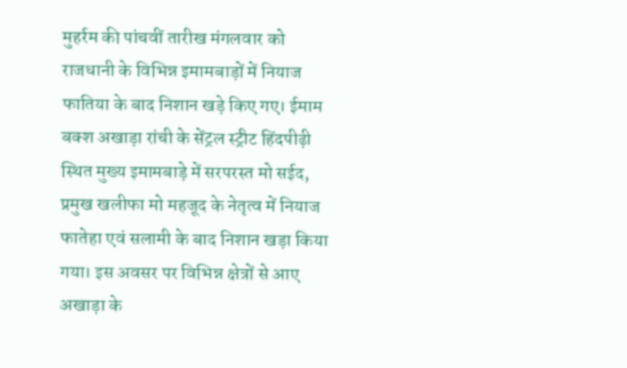मुहर्रम की पांचवीं तारीख मंगलवार को राजधानी के विभिन्न इमामबाड़ों में नियाज फातिया के बाद निशान खड़े किए गए। ईमाम बक्श अखाड़ा रांची के सेंट्रल स्ट्रीट हिंदपीढ़ी स्थित मुख्य इमामबाड़े में सरपरस्त मो सईद, प्रमुख खलीफा मो महजूद के नेतृत्व में नियाज फातेहा एवं सलामी के बाद निशान खड़ा किया गया। इस अवसर पर विभिन्न क्षेत्रों से आए अखाड़ा के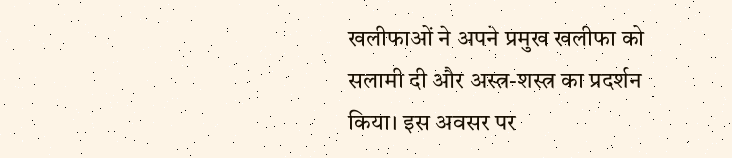खलीफाओं ने अपने प्रमुख खलीफा को सलामी दी और अस्त्र-शस्त्र का प्रदर्शन किया। इस अवसर पर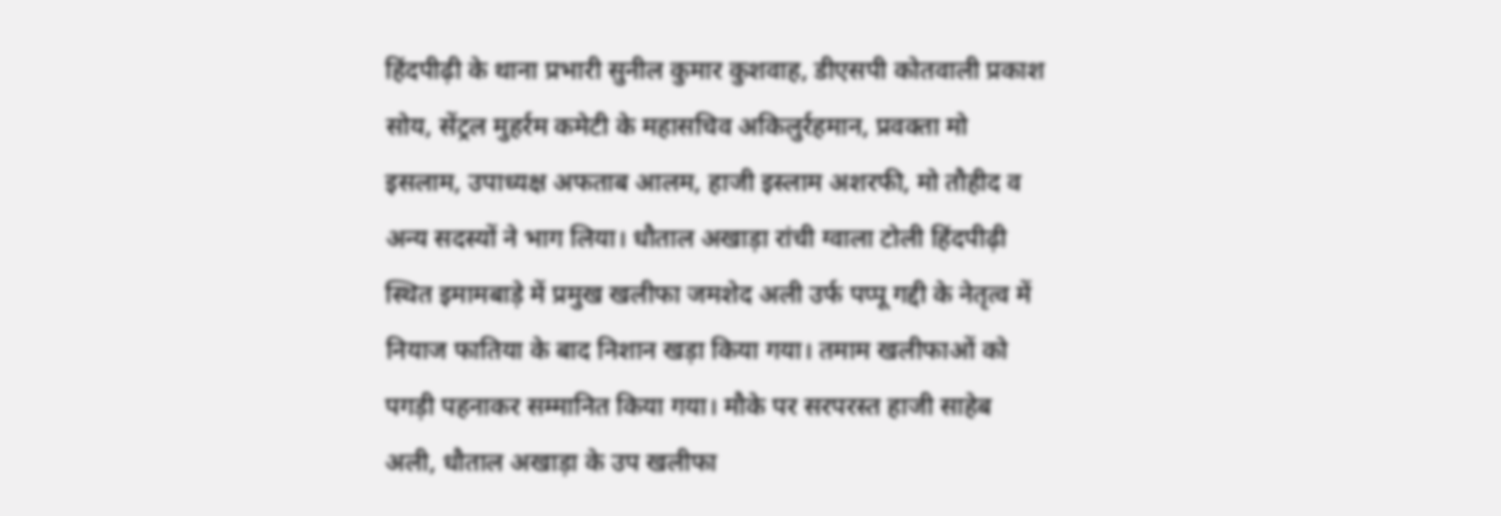हिंदपीढ़ी के थाना प्रभारी सुनील कुमार कुशवाह, डीएसपी कोतवाली प्रकाश सोय, सेंट्रल मुहर्रम कमेटी के महासचिव अकिलुर्रहमान, प्रवक्ता मो इसलाम, उपाध्यक्ष अफताब आलम, हाजी इस्लाम अशरफी, मो तौहीद व अन्य सदस्यों ने भाग लिया। धौताल अखाड़ा रांची ग्वाला टोली हिंदपीढ़ी स्थित इमामबाड़े में प्रमुख खलीफा जमशेद अली उर्फ पप्पू गद्दी के नेतृत्व में नियाज फातिया के बाद निशान खड़ा किया गया। तमाम खलीफाओं को पगड़ी पहनाकर सम्मानित किया गया। मौके पर सरपरस्त हाजी साहेब अली, धौताल अखाड़ा के उप खलीफा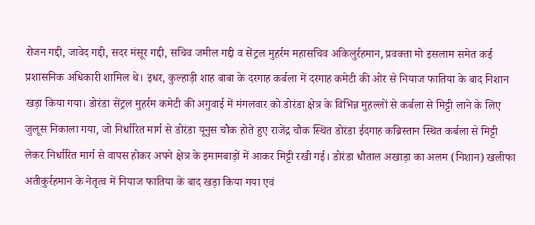रोजन गद्दी, जावेद गद्दी, सदर मंसूर गद्दी, सचिव जमील गद्दी व सेंट्रल मुहर्रम महासचिव अकिलुर्रहमान, प्रवक्ता मो इसलाम समेत कई प्रशासनिक अधिकारी शामिल थे। इधर, कुल्हाड़ी शाह बाबा के दरगाह कर्बला में दरगाह कमेटी की ओर से नियाज फातिया के बाद निशान खड़ा किया गया। डोरंडा सेंट्रल मुहर्रम कमेटी की अगुवाई में मंगलवार को डोरंडा क्षेत्र के विभिन्न मुहल्लों से कर्बला से मिट्टी लाने के लिए जुलूस निकाला गया, जो निर्धारित मार्ग से डोरंडा यूनुस चौक होते हुए राजेंद्र चौक स्थित डोरंडा ईदगाह कब्रिस्तान स्थित कर्बला से मिट्टी लेकर निर्धारित मार्ग से वापस होकर अपने क्षेत्र के इमामबाड़ों में आकर मिट्टी रखी गई। डोरंडा धौताल अखाड़ा का अलम (निशान) खलीफा अतीकुर्रहमान के नेतृत्व में नियाज फातिया के बाद खड़ा किया गया एवं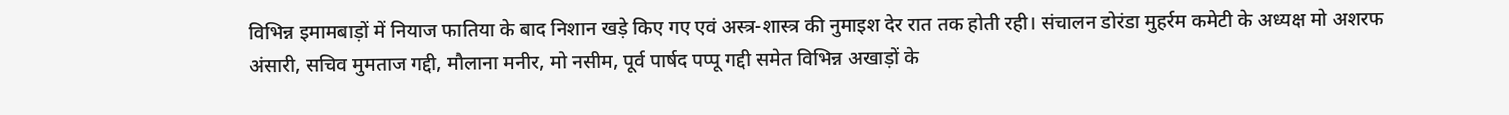विभिन्न इमामबाड़ों में नियाज फातिया के बाद निशान खड़े किए गए एवं अस्त्र-शास्त्र की नुमाइश देर रात तक होती रही। संचालन डोरंडा मुहर्रम कमेटी के अध्यक्ष मो अशरफ अंसारी, सचिव मुमताज गद्दी, मौलाना मनीर, मो नसीम, पूर्व पार्षद पप्पू गद्दी समेत विभिन्न अखाड़ों के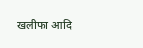खलीफा आदि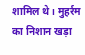शामिल थे। मुहर्रम का निशान खड़ा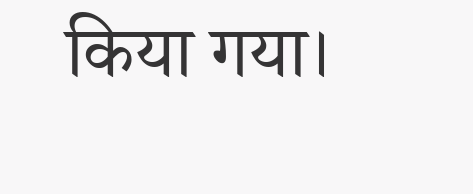किया गया।